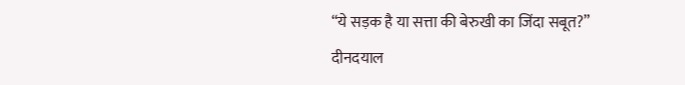“ये सड़क है या सत्ता की बेरुखी का जिंदा सबूत?”
दीनदयाल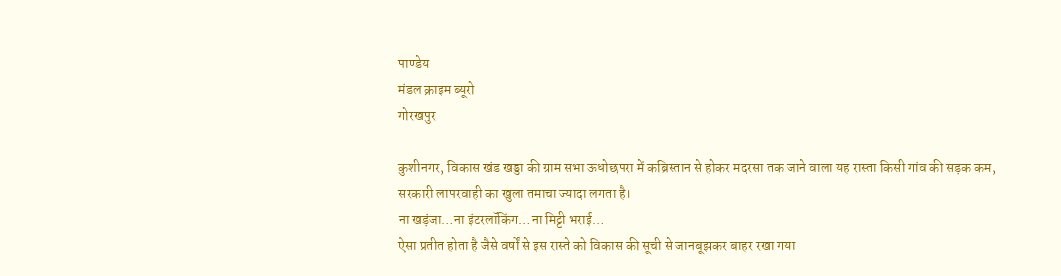पाण्डेय
मंडल क्राइम ब्यूरो
गोरखपुर

कुशीनगर, विकास खंड खड्डा की ग्राम सभा ऊधोछपरा में कब्रिस्तान से होकर मदरसा तक जाने वाला यह रास्ता किसी गांव की सड़क कम, सरकारी लापरवाही का खुला तमाचा ज्यादा लगता है।
ना खड़ंजा…ना इंटरलॉकिंग…ना मिट्टी भराई…
ऐसा प्रतीत होता है जैसे वर्षों से इस रास्ते को विकास की सूची से जानबूझकर बाहर रखा गया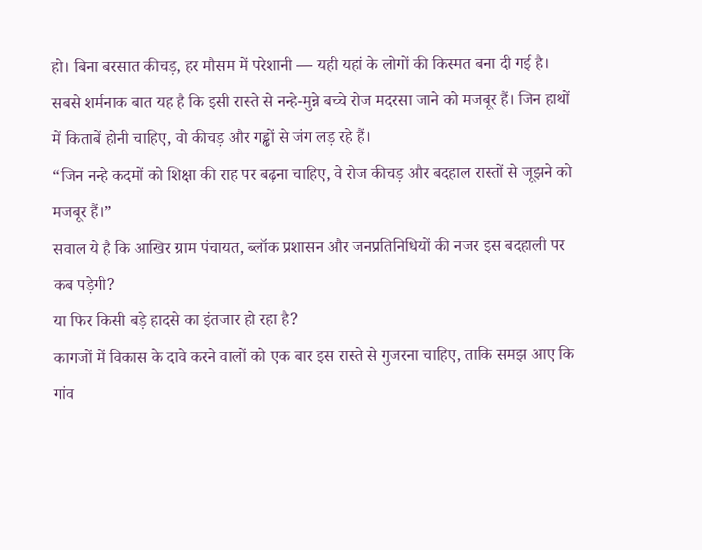हो। बिना बरसात कीचड़, हर मौसम में परेशानी — यही यहां के लोगों की किस्मत बना दी गई है।
सबसे शर्मनाक बात यह है कि इसी रास्ते से नन्हे-मुन्ने बच्चे रोज मदरसा जाने को मजबूर हैं। जिन हाथों में किताबें होनी चाहिए, वो कीचड़ और गड्ढों से जंग लड़ रहे हैं।
“जिन नन्हे कदमों को शिक्षा की राह पर बढ़ना चाहिए, वे रोज कीचड़ और बदहाल रास्तों से जूझने को मजबूर हैं।”
सवाल ये है कि आखिर ग्राम पंचायत, ब्लॉक प्रशासन और जनप्रतिनिधियों की नजर इस बदहाली पर कब पड़ेगी?
या फिर किसी बड़े हादसे का इंतजार हो रहा है?
कागजों में विकास के दावे करने वालों को एक बार इस रास्ते से गुजरना चाहिए, ताकि समझ आए कि गांव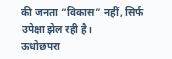की जनता “विकास” नहीं, सिर्फ उपेक्षा झेल रही है।
ऊधोछपरा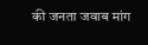की जनता जवाब मांग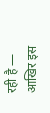रही है —
आखिर इस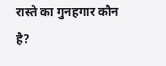रास्ते का गुनहगार कौन है?